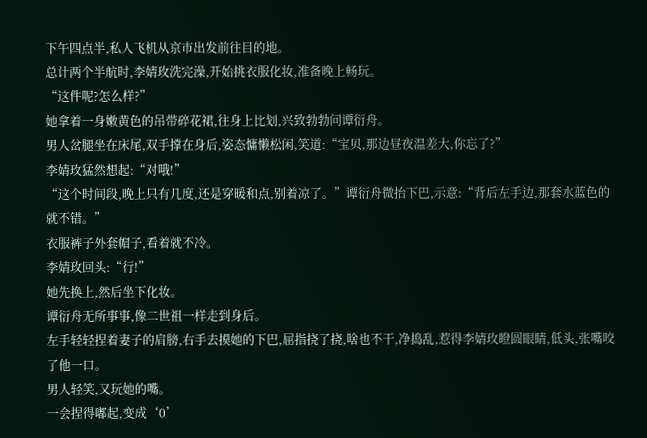下午四点半,私人飞机从京市出发前往目的地。
总计两个半航时,李婧玫洗完澡,开始挑衣服化妆,准备晚上畅玩。
“这件呢?怎么样?”
她拿着一身嫩黄色的吊带碎花裙,往身上比划,兴致勃勃问谭衍舟。
男人岔腿坐在床尾,双手撑在身后,姿态慵懒松闲,笑道:“宝贝,那边昼夜温差大,你忘了?”
李婧玫猛然想起:“对哦!”
“这个时间段,晚上只有几度,还是穿暖和点,别着凉了。”谭衍舟微抬下巴,示意:“背后左手边,那套水蓝色的就不错。”
衣服裤子外套帽子,看着就不冷。
李婧玫回头:“行!”
她先换上,然后坐下化妆。
谭衍舟无所事事,像二世祖一样走到身后。
左手轻轻捏着妻子的肩膀,右手去摸她的下巴,屈指挠了挠,啥也不干,净捣乱,惹得李婧玫瞪圆眼睛,低头,张嘴咬了他一口。
男人轻笑,又玩她的嘴。
一会捏得嘟起,变成‘0’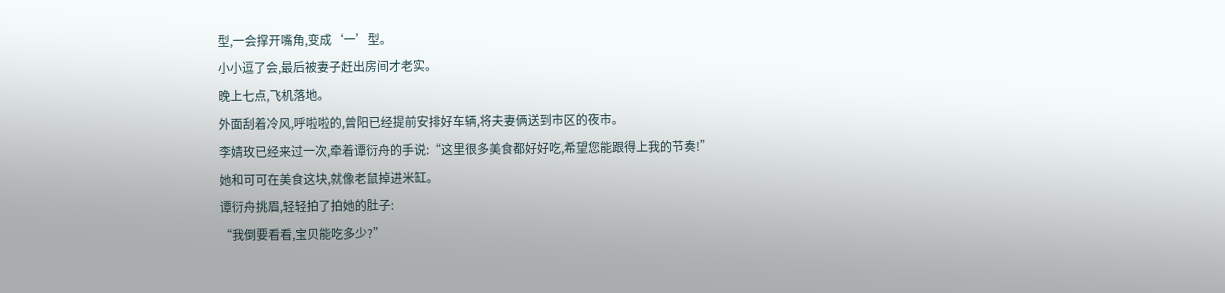型,一会撑开嘴角,变成‘一’型。
小小逗了会,最后被妻子赶出房间才老实。
晚上七点,飞机落地。
外面刮着冷风,呼啦啦的,曾阳已经提前安排好车辆,将夫妻俩送到市区的夜市。
李婧玫已经来过一次,牵着谭衍舟的手说:“这里很多美食都好好吃,希望您能跟得上我的节奏!”
她和可可在美食这块,就像老鼠掉进米缸。
谭衍舟挑眉,轻轻拍了拍她的肚子:
“我倒要看看,宝贝能吃多少?”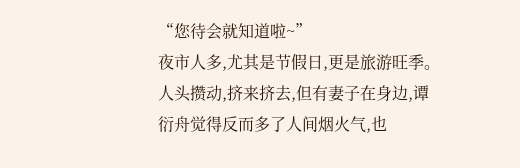“您待会就知道啦~”
夜市人多,尤其是节假日,更是旅游旺季。
人头攒动,挤来挤去,但有妻子在身边,谭衍舟觉得反而多了人间烟火气,也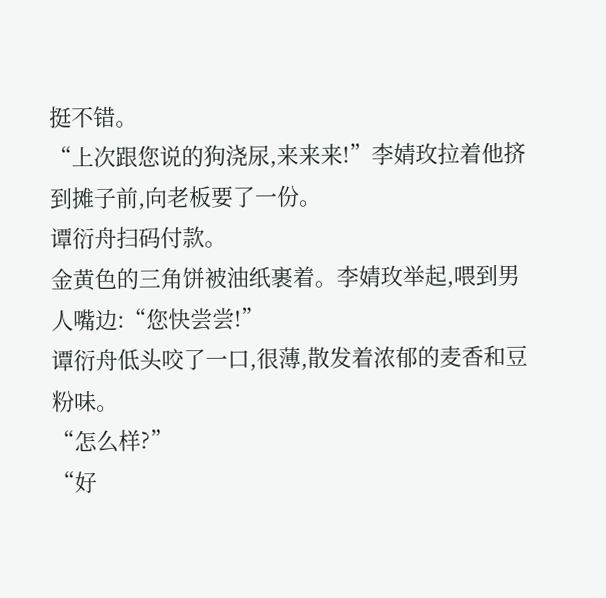挺不错。
“上次跟您说的狗浇尿,来来来!”李婧玫拉着他挤到摊子前,向老板要了一份。
谭衍舟扫码付款。
金黄色的三角饼被油纸裹着。李婧玫举起,喂到男人嘴边:“您快尝尝!”
谭衍舟低头咬了一口,很薄,散发着浓郁的麦香和豆粉味。
“怎么样?”
“好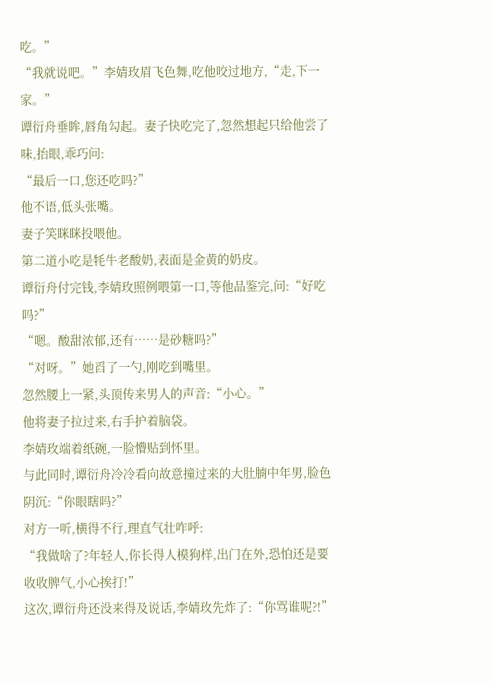吃。”
“我就说吧。”李婧玫眉飞色舞,吃他咬过地方,“走,下一家。”
谭衍舟垂眸,唇角勾起。妻子快吃完了,忽然想起只给他尝了味,抬眼,乖巧问:
“最后一口,您还吃吗?”
他不语,低头张嘴。
妻子笑眯眯投喂他。
第二道小吃是牦牛老酸奶,表面是金黄的奶皮。
谭衍舟付完钱,李婧玫照例喂第一口,等他品鉴完,问:“好吃吗?”
“嗯。酸甜浓郁,还有……是砂糖吗?”
“对呀。”她舀了一勺,刚吃到嘴里。
忽然腰上一紧,头顶传来男人的声音:“小心。”
他将妻子拉过来,右手护着脑袋。
李婧玫端着纸碗,一脸懵贴到怀里。
与此同时,谭衍舟冷冷看向故意撞过来的大肚腩中年男,脸色阴沉:“你眼瞎吗?”
对方一听,横得不行,理直气壮咋呼:
“我做啥了?年轻人,你长得人模狗样,出门在外,恐怕还是要收收脾气,小心挨打!”
这次,谭衍舟还没来得及说话,李婧玫先炸了:“你骂谁呢?!”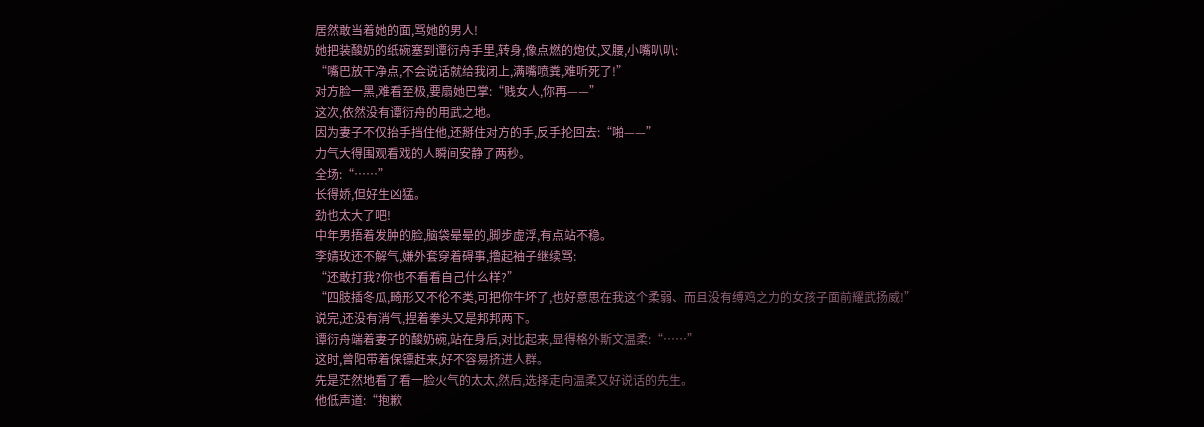居然敢当着她的面,骂她的男人!
她把装酸奶的纸碗塞到谭衍舟手里,转身,像点燃的炮仗,叉腰,小嘴叭叭:
“嘴巴放干净点,不会说话就给我闭上,满嘴喷粪,难听死了!”
对方脸一黑,难看至极,要扇她巴掌:“贱女人,你再——”
这次,依然没有谭衍舟的用武之地。
因为妻子不仅抬手挡住他,还掰住对方的手,反手抡回去:“啪——”
力气大得围观看戏的人瞬间安静了两秒。
全场:“……”
长得娇,但好生凶猛。
劲也太大了吧!
中年男捂着发肿的脸,脑袋晕晕的,脚步虚浮,有点站不稳。
李婧玫还不解气,嫌外套穿着碍事,撸起袖子继续骂:
“还敢打我?你也不看看自己什么样?”
“四肢插冬瓜,畸形又不伦不类,可把你牛坏了,也好意思在我这个柔弱、而且没有缚鸡之力的女孩子面前耀武扬威!”
说完,还没有消气,捏着拳头又是邦邦两下。
谭衍舟端着妻子的酸奶碗,站在身后,对比起来,显得格外斯文温柔:“……”
这时,曾阳带着保镖赶来,好不容易挤进人群。
先是茫然地看了看一脸火气的太太,然后,选择走向温柔又好说话的先生。
他低声道:“抱歉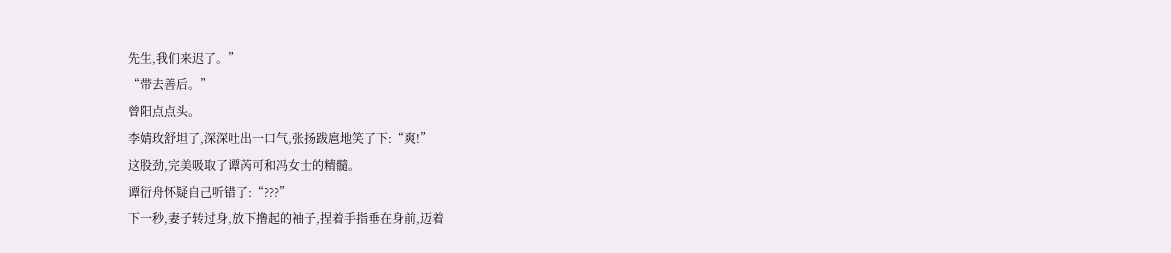先生,我们来迟了。”
“带去善后。”
曾阳点点头。
李婧玫舒坦了,深深吐出一口气,张扬跋扈地笑了下:“爽!”
这股劲,完美吸取了谭芮可和冯女士的精髓。
谭衍舟怀疑自己听错了:“???”
下一秒,妻子转过身,放下撸起的袖子,捏着手指垂在身前,迈着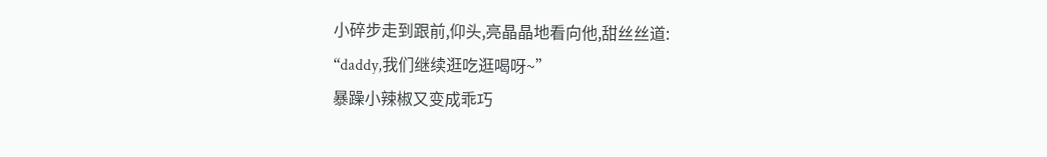小碎步走到跟前,仰头,亮晶晶地看向他,甜丝丝道:
“daddy,我们继续逛吃逛喝呀~”
暴躁小辣椒又变成乖巧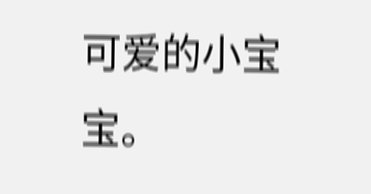可爱的小宝宝。